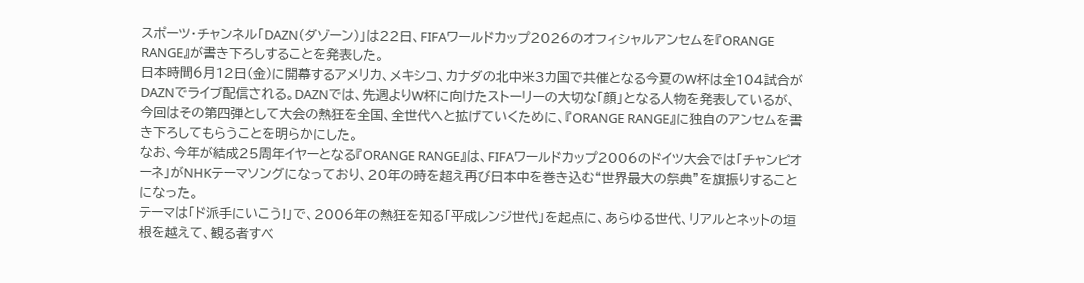スポーツ・チャンネル「DAZN(ダゾーン)」は22日、FIFAワールドカップ2026のオフィシャルアンセムを『ORANGE RANGE』が書き下ろしすることを発表した。
日本時間6月12日(金)に開幕するアメリカ、メキシコ、カナダの北中米3カ国で共催となる今夏のW杯は全104試合がDAZNでライブ配信される。DAZNでは、先週よりW杯に向けたストーリーの大切な「顔」となる人物を発表しているが、今回はその第四弾として大会の熱狂を全国、全世代へと拡げていくために、『ORANGE RANGE』に独自のアンセムを書き下ろしてもらうことを明らかにした。
なお、今年が結成25周年イヤーとなる『ORANGE RANGE』は、FIFAワールドカップ2006のドイツ大会では「チャンピオーネ」がNHKテーマソングになっており、20年の時を超え再び日本中を巻き込む“世界最大の祭典”を旗振りすることになった。
テーマは「ド派手にいこう!」で、2006年の熱狂を知る「平成レンジ世代」を起点に、あらゆる世代、リアルとネットの垣根を越えて、観る者すべ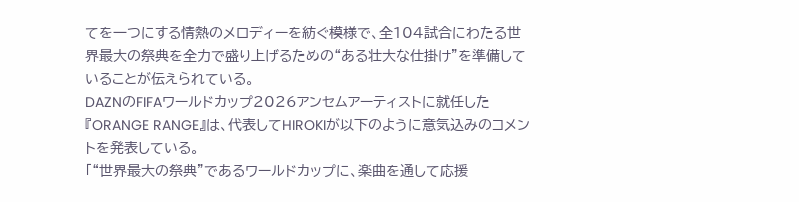てを一つにする情熱のメロディーを紡ぐ模様で、全104試合にわたる世界最大の祭典を全力で盛り上げるための“ある壮大な仕掛け”を準備していることが伝えられている。
DAZNのFIFAワールドカップ2026アンセムアーティストに就任した『ORANGE RANGE』は、代表してHIROKIが以下のように意気込みのコメントを発表している。
「“世界最大の祭典”であるワールドカップに、楽曲を通して応援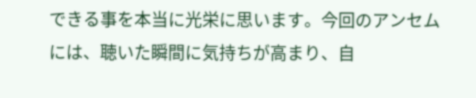できる事を本当に光栄に思います。今回のアンセムには、聴いた瞬間に気持ちが高まり、自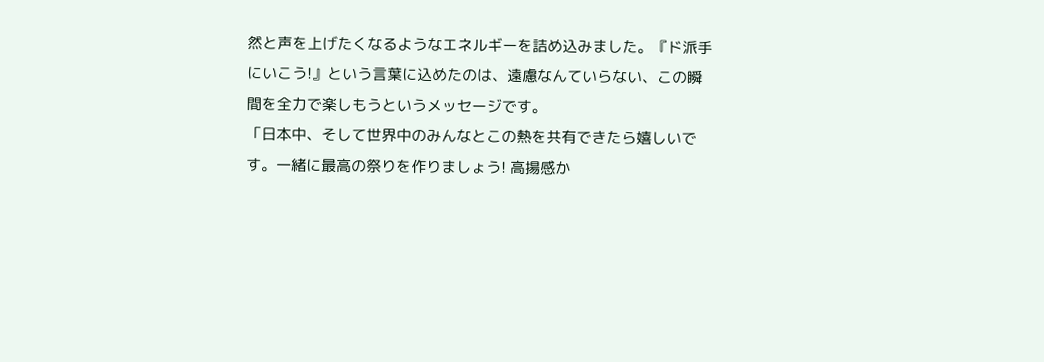然と声を上げたくなるようなエネルギーを詰め込みました。『ド派手にいこう!』という言葉に込めたのは、遠慮なんていらない、この瞬間を全力で楽しもうというメッセージです。
「日本中、そして世界中のみんなとこの熱を共有できたら嬉しいです。一緒に最高の祭りを作りましょう! 高揚感か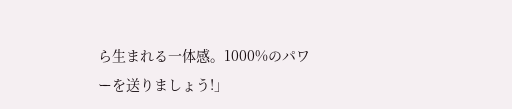ら生まれる一体感。1000%のパワーを送りましょう!」